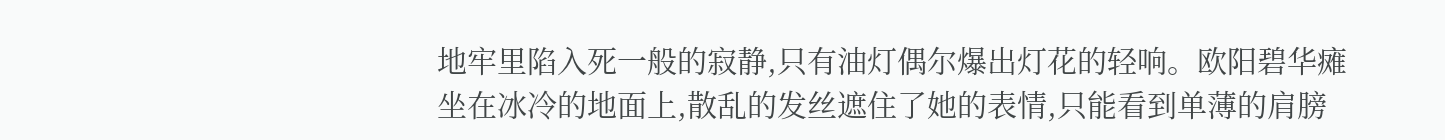地牢里陷入死一般的寂静,只有油灯偶尔爆出灯花的轻响。欧阳碧华瘫坐在冰冷的地面上,散乱的发丝遮住了她的表情,只能看到单薄的肩膀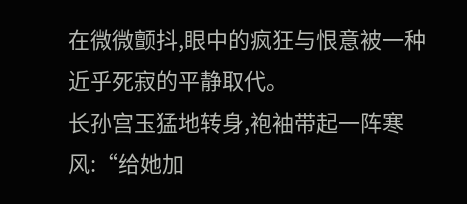在微微颤抖,眼中的疯狂与恨意被一种近乎死寂的平静取代。
长孙宫玉猛地转身,袍袖带起一阵寒风:“给她加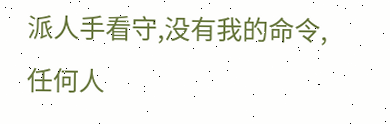派人手看守,没有我的命令,任何人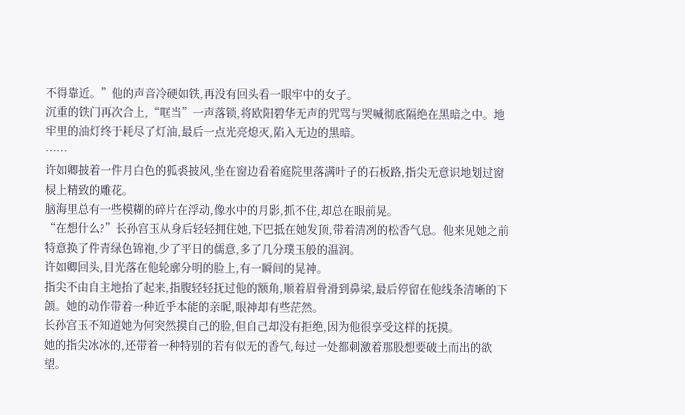不得靠近。”他的声音冷硬如铁,再没有回头看一眼牢中的女子。
沉重的铁门再次合上,“哐当”一声落锁,将欧阳碧华无声的咒骂与哭喊彻底隔绝在黑暗之中。地牢里的油灯终于耗尽了灯油,最后一点光亮熄灭,陷入无边的黑暗。
……
许如卿披着一件月白色的狐裘披风,坐在窗边看着庭院里落满叶子的石板路,指尖无意识地划过窗棂上精致的雕花。
脑海里总有一些模糊的碎片在浮动,像水中的月影,抓不住,却总在眼前晃。
“在想什么?”长孙宫玉从身后轻轻拥住她,下巴抵在她发顶,带着清冽的松香气息。他来见她之前特意换了件青绿色锦袍,少了平日的儒意,多了几分璞玉般的温润。
许如卿回头,目光落在他轮廓分明的脸上,有一瞬间的晃神。
指尖不由自主地抬了起来,指腹轻轻抚过他的额角,顺着眉骨滑到鼻梁,最后停留在他线条清晰的下颌。她的动作带着一种近乎本能的亲昵,眼神却有些茫然。
长孙宫玉不知道她为何突然摸自己的脸,但自己却没有拒绝,因为他很享受这样的抚摸。
她的指尖冰冰的,还带着一种特别的若有似无的香气,每过一处都刺激着那股想要破土而出的欲望。